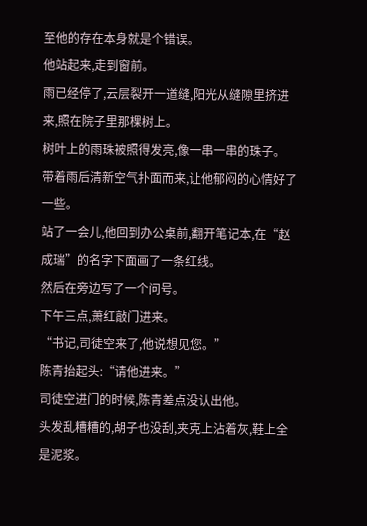至他的存在本身就是个错误。
他站起来,走到窗前。
雨已经停了,云层裂开一道缝,阳光从缝隙里挤进来,照在院子里那棵树上。
树叶上的雨珠被照得发亮,像一串一串的珠子。
带着雨后清新空气扑面而来,让他郁闷的心情好了一些。
站了一会儿,他回到办公桌前,翻开笔记本,在“赵成瑞”的名字下面画了一条红线。
然后在旁边写了一个问号。
下午三点,萧红敲门进来。
“书记,司徒空来了,他说想见您。”
陈青抬起头:“请他进来。”
司徒空进门的时候,陈青差点没认出他。
头发乱糟糟的,胡子也没刮,夹克上沾着灰,鞋上全是泥浆。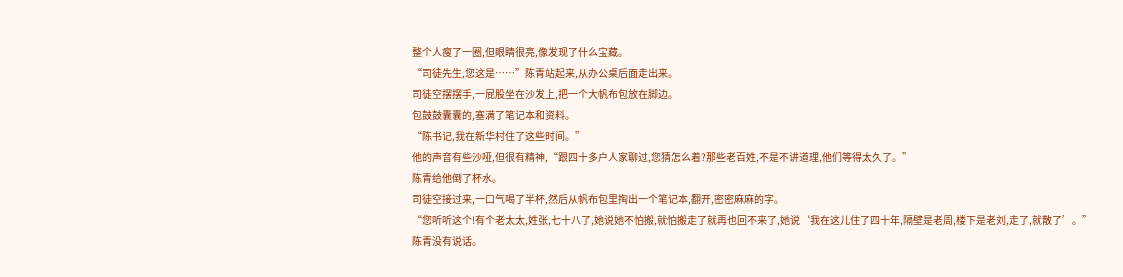整个人瘦了一圈,但眼睛很亮,像发现了什么宝藏。
“司徒先生,您这是……”陈青站起来,从办公桌后面走出来。
司徒空摆摆手,一屁股坐在沙发上,把一个大帆布包放在脚边。
包鼓鼓囊囊的,塞满了笔记本和资料。
“陈书记,我在新华村住了这些时间。”
他的声音有些沙哑,但很有精神,“跟四十多户人家聊过,您猜怎么着?那些老百姓,不是不讲道理,他们等得太久了。”
陈青给他倒了杯水。
司徒空接过来,一口气喝了半杯,然后从帆布包里掏出一个笔记本,翻开,密密麻麻的字。
“您听听这个!有个老太太,姓张,七十八了,她说她不怕搬,就怕搬走了就再也回不来了,她说‘我在这儿住了四十年,隔壁是老周,楼下是老刘,走了,就散了’。”
陈青没有说话。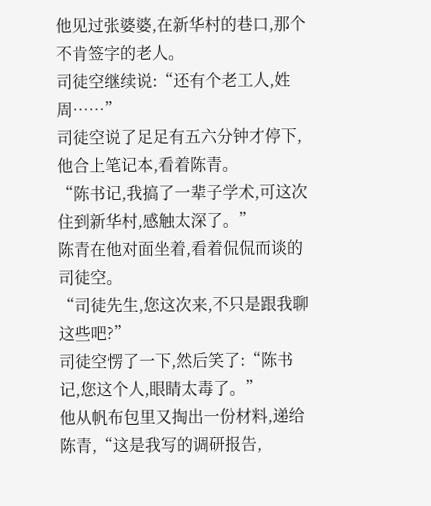他见过张婆婆,在新华村的巷口,那个不肯签字的老人。
司徒空继续说:“还有个老工人,姓周……”
司徒空说了足足有五六分钟才停下,他合上笔记本,看着陈青。
“陈书记,我搞了一辈子学术,可这次住到新华村,感触太深了。”
陈青在他对面坐着,看着侃侃而谈的司徒空。
“司徒先生,您这次来,不只是跟我聊这些吧?”
司徒空愣了一下,然后笑了:“陈书记,您这个人,眼睛太毒了。”
他从帆布包里又掏出一份材料,递给陈青,“这是我写的调研报告,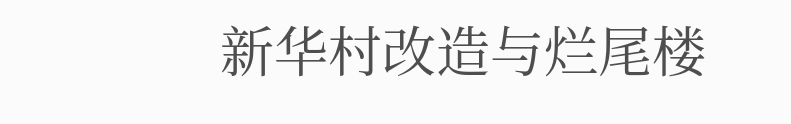新华村改造与烂尾楼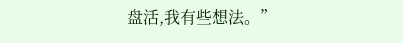盘活,我有些想法。”